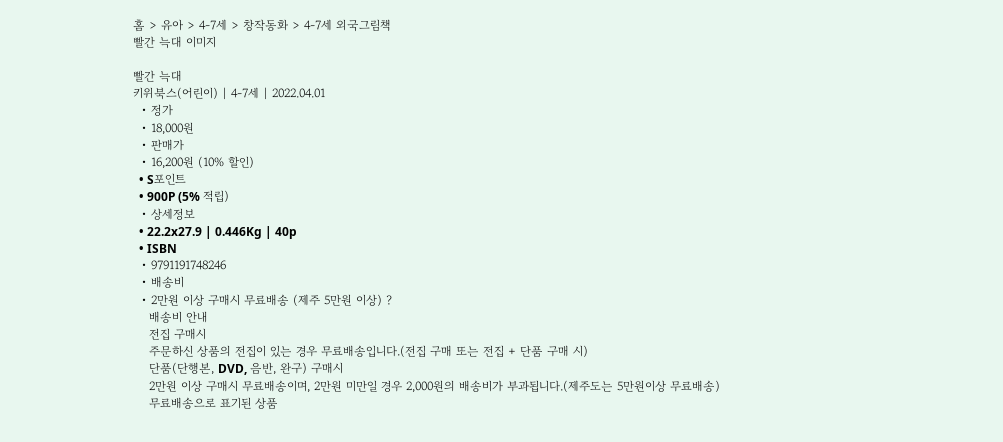홈 > 유아 > 4-7세 > 창작동화 > 4-7세 외국그림책
빨간 늑대 이미지

빨간 늑대
키위북스(어린이) | 4-7세 | 2022.04.01
  • 정가
  • 18,000원
  • 판매가
  • 16,200원 (10% 할인)
  • S포인트
  • 900P (5% 적립)
  • 상세정보
  • 22.2x27.9 | 0.446Kg | 40p
  • ISBN
  • 9791191748246
  • 배송비
  • 2만원 이상 구매시 무료배송 (제주 5만원 이상) ?
    배송비 안내
    전집 구매시
    주문하신 상품의 전집이 있는 경우 무료배송입니다.(전집 구매 또는 전집 + 단품 구매 시)
    단품(단행본, DVD, 음반, 완구) 구매시
    2만원 이상 구매시 무료배송이며, 2만원 미만일 경우 2,000원의 배송비가 부과됩니다.(제주도는 5만원이상 무료배송)
    무료배송으로 표기된 상품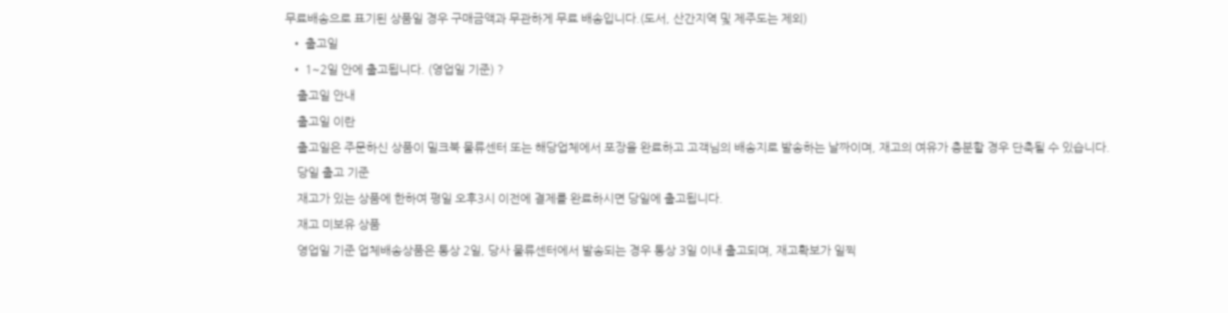무료배송으로 표기된 상품일 경우 구매금액과 무관하게 무료 배송입니다.(도서, 산간지역 및 제주도는 제외)
  • 출고일
  • 1~2일 안에 출고됩니다. (영업일 기준) ?
    출고일 안내
    출고일 이란
    출고일은 주문하신 상품이 밀크북 물류센터 또는 해당업체에서 포장을 완료하고 고객님의 배송지로 발송하는 날짜이며, 재고의 여유가 충분할 경우 단축될 수 있습니다.
    당일 출고 기준
    재고가 있는 상품에 한하여 평일 오후3시 이전에 결제를 완료하시면 당일에 출고됩니다.
    재고 미보유 상품
    영업일 기준 업체배송상품은 통상 2일, 당사 물류센터에서 발송되는 경우 통상 3일 이내 출고되며, 재고확보가 일찍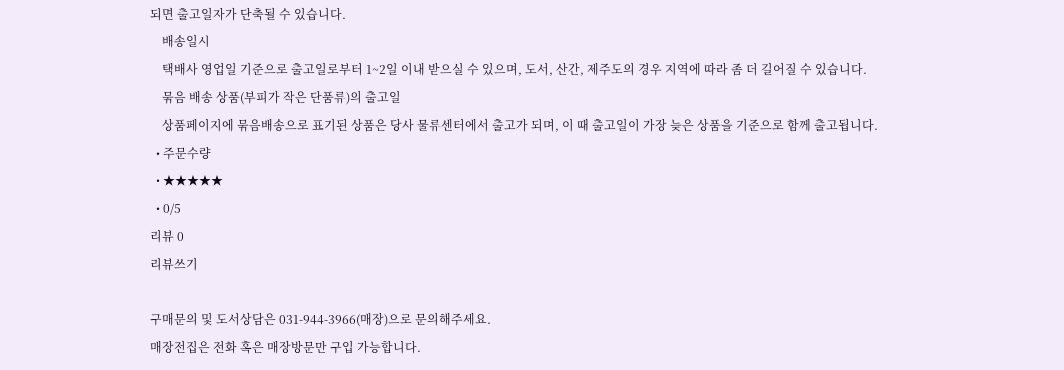되면 출고일자가 단축될 수 있습니다.
    배송일시
    택배사 영업일 기준으로 출고일로부터 1~2일 이내 받으실 수 있으며, 도서, 산간, 제주도의 경우 지역에 따라 좀 더 길어질 수 있습니다.
    묶음 배송 상품(부피가 작은 단품류)의 출고일
    상품페이지에 묶음배송으로 표기된 상품은 당사 물류센터에서 출고가 되며, 이 때 출고일이 가장 늦은 상품을 기준으로 함께 출고됩니다.
  • 주문수량
  • ★★★★★
  • 0/5
리뷰 0
리뷰쓰기

구매문의 및 도서상담은 031-944-3966(매장)으로 문의해주세요.
매장전집은 전화 혹은 매장방문만 구입 가능합니다.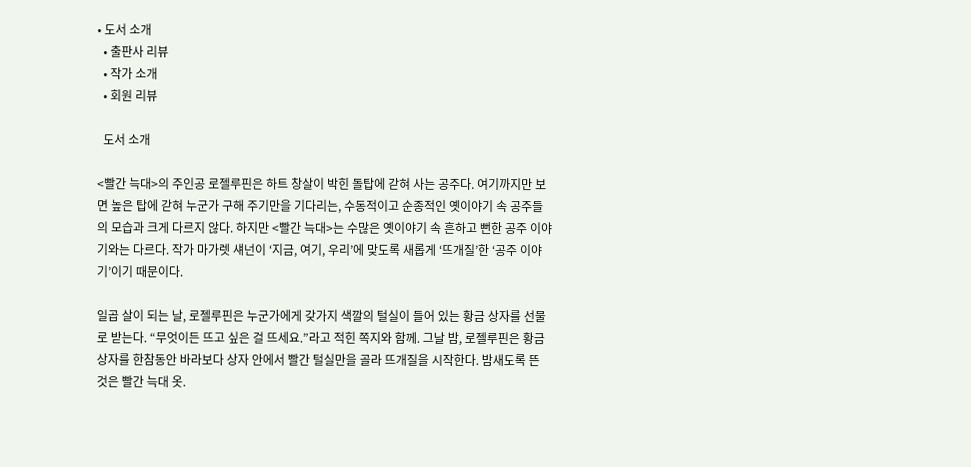• 도서 소개
  • 출판사 리뷰
  • 작가 소개
  • 회원 리뷰

  도서 소개

<빨간 늑대>의 주인공 로젤루핀은 하트 창살이 박힌 돌탑에 갇혀 사는 공주다. 여기까지만 보면 높은 탑에 갇혀 누군가 구해 주기만을 기다리는, 수동적이고 순종적인 옛이야기 속 공주들의 모습과 크게 다르지 않다. 하지만 <빨간 늑대>는 수많은 옛이야기 속 흔하고 뻔한 공주 이야기와는 다르다. 작가 마가렛 섀넌이 ‘지금, 여기, 우리’에 맞도록 새롭게 ‘뜨개질’한 ‘공주 이야기’이기 때문이다.

일곱 살이 되는 날, 로젤루핀은 누군가에게 갖가지 색깔의 털실이 들어 있는 황금 상자를 선물로 받는다. “무엇이든 뜨고 싶은 걸 뜨세요.”라고 적힌 쪽지와 함께. 그날 밤, 로젤루핀은 황금 상자를 한참동안 바라보다 상자 안에서 빨간 털실만을 골라 뜨개질을 시작한다. 밤새도록 뜬 것은 빨간 늑대 옷.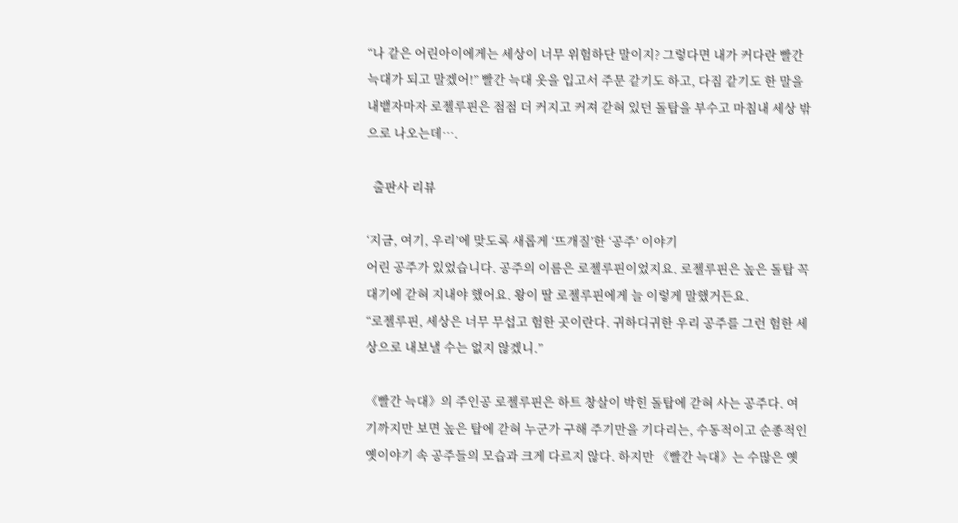“나 같은 어린아이에게는 세상이 너무 위험하단 말이지? 그렇다면 내가 커다란 빨간 늑대가 되고 말겠어!” 빨간 늑대 옷을 입고서 주문 같기도 하고, 다짐 같기도 한 말을 내뱉자마자 로젤루핀은 점점 더 커지고 커져 갇혀 있던 돌탑을 부수고 마침내 세상 밖으로 나오는데….

  출판사 리뷰

‘지금, 여기, 우리’에 맞도록 새롭게 ‘뜨개질’한 ‘공주’ 이야기
어린 공주가 있었습니다. 공주의 이름은 로젤루핀이었지요. 로젤루핀은 높은 돌탑 꼭대기에 갇혀 지내야 했어요. 왕이 딸 로젤루핀에게 늘 이렇게 말했거든요.
“로젤루핀, 세상은 너무 무섭고 험한 곳이란다. 귀하디귀한 우리 공주를 그런 험한 세상으로 내보낼 수는 없지 않겠니.”

《빨간 늑대》의 주인공 로젤루핀은 하트 창살이 박힌 돌탑에 갇혀 사는 공주다. 여기까지만 보면 높은 탑에 갇혀 누군가 구해 주기만을 기다리는, 수동적이고 순종적인 옛이야기 속 공주들의 모습과 크게 다르지 않다. 하지만 《빨간 늑대》는 수많은 옛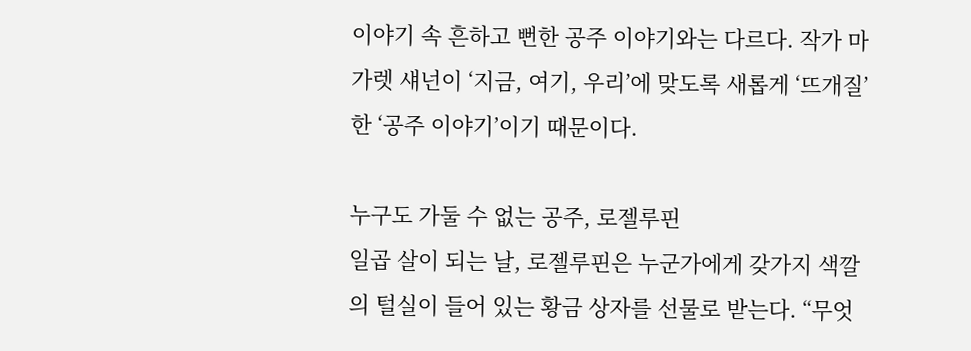이야기 속 흔하고 뻔한 공주 이야기와는 다르다. 작가 마가렛 섀넌이 ‘지금, 여기, 우리’에 맞도록 새롭게 ‘뜨개질’한 ‘공주 이야기’이기 때문이다.

누구도 가둘 수 없는 공주, 로젤루핀
일곱 살이 되는 날, 로젤루핀은 누군가에게 갖가지 색깔의 털실이 들어 있는 황금 상자를 선물로 받는다. “무엇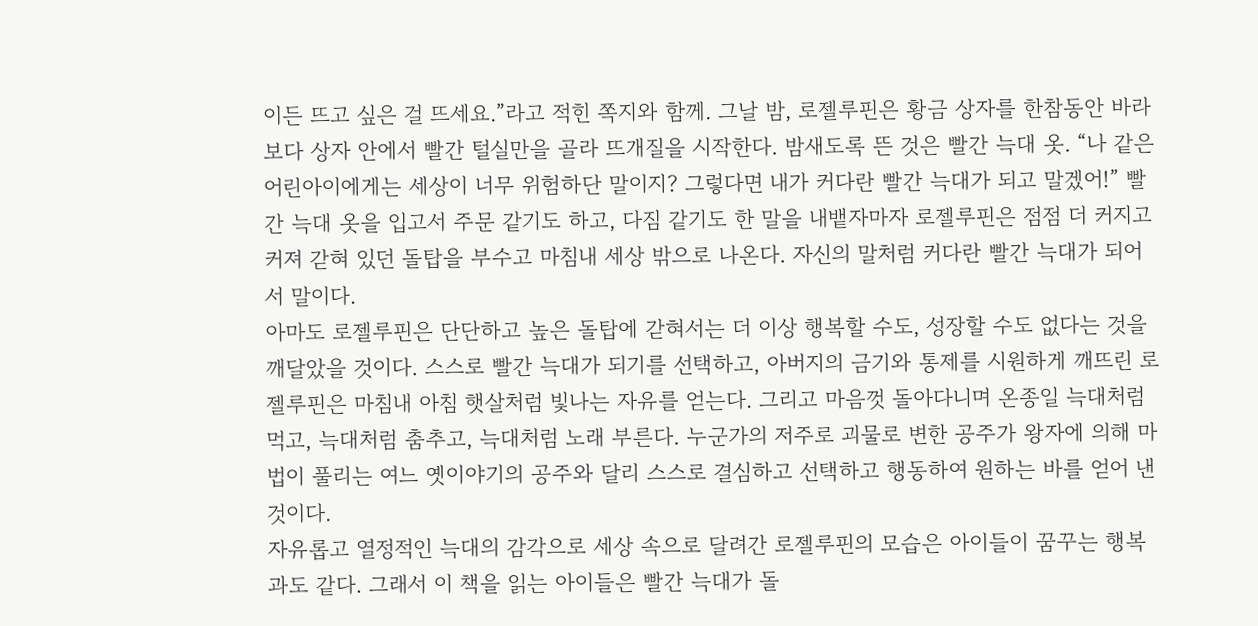이든 뜨고 싶은 걸 뜨세요.”라고 적힌 쪽지와 함께. 그날 밤, 로젤루핀은 황금 상자를 한참동안 바라보다 상자 안에서 빨간 털실만을 골라 뜨개질을 시작한다. 밤새도록 뜬 것은 빨간 늑대 옷. “나 같은 어린아이에게는 세상이 너무 위험하단 말이지? 그렇다면 내가 커다란 빨간 늑대가 되고 말겠어!” 빨간 늑대 옷을 입고서 주문 같기도 하고, 다짐 같기도 한 말을 내뱉자마자 로젤루핀은 점점 더 커지고 커져 갇혀 있던 돌탑을 부수고 마침내 세상 밖으로 나온다. 자신의 말처럼 커다란 빨간 늑대가 되어서 말이다.
아마도 로젤루핀은 단단하고 높은 돌탑에 갇혀서는 더 이상 행복할 수도, 성장할 수도 없다는 것을 깨달았을 것이다. 스스로 빨간 늑대가 되기를 선택하고, 아버지의 금기와 통제를 시원하게 깨뜨린 로젤루핀은 마침내 아침 햇살처럼 빛나는 자유를 얻는다. 그리고 마음껏 돌아다니며 온종일 늑대처럼 먹고, 늑대처럼 춤추고, 늑대처럼 노래 부른다. 누군가의 저주로 괴물로 변한 공주가 왕자에 의해 마법이 풀리는 여느 옛이야기의 공주와 달리 스스로 결심하고 선택하고 행동하여 원하는 바를 얻어 낸 것이다.
자유롭고 열정적인 늑대의 감각으로 세상 속으로 달려간 로젤루핀의 모습은 아이들이 꿈꾸는 행복과도 같다. 그래서 이 책을 읽는 아이들은 빨간 늑대가 돌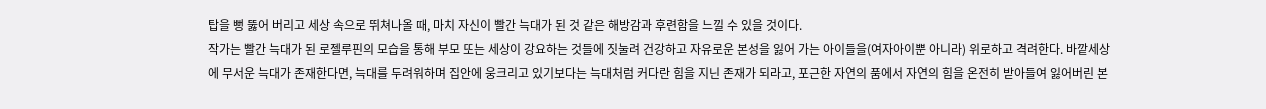탑을 뻥 뚫어 버리고 세상 속으로 뛰쳐나올 때, 마치 자신이 빨간 늑대가 된 것 같은 해방감과 후련함을 느낄 수 있을 것이다.
작가는 빨간 늑대가 된 로젤루핀의 모습을 통해 부모 또는 세상이 강요하는 것들에 짓눌려 건강하고 자유로운 본성을 잃어 가는 아이들을(여자아이뿐 아니라) 위로하고 격려한다. 바깥세상에 무서운 늑대가 존재한다면, 늑대를 두려워하며 집안에 웅크리고 있기보다는 늑대처럼 커다란 힘을 지닌 존재가 되라고, 포근한 자연의 품에서 자연의 힘을 온전히 받아들여 잃어버린 본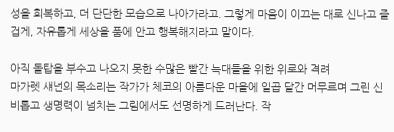성을 회복하고, 더 단단한 모습으로 나아가라고. 그렇게 마음이 이끄는 대로 신나고 즐겁게, 자유롭게 세상을 품에 안고 행복해지라고 말이다.

아직 돌탑을 부수고 나오지 못한 수많은 빨간 늑대들을 위한 위로와 격려
마가렛 섀넌의 목소리는 작가가 체코의 아름다운 마을에 일곱 달간 머무르며 그린 신비롭고 생명력이 넘치는 그림에서도 선명하게 드러난다. 작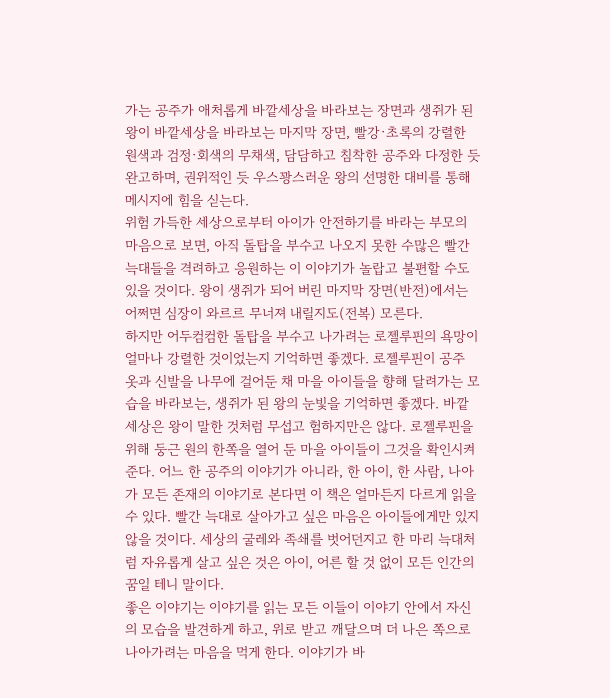가는 공주가 애처롭게 바깥세상을 바라보는 장면과 생쥐가 된 왕이 바깥세상을 바라보는 마지막 장면, 빨강·초록의 강렬한 원색과 검정·회색의 무채색, 담담하고 침착한 공주와 다정한 듯 완고하며, 권위적인 듯 우스꽝스러운 왕의 선명한 대비를 통해 메시지에 힘을 싣는다.
위험 가득한 세상으로부터 아이가 안전하기를 바라는 부모의 마음으로 보면, 아직 돌탑을 부수고 나오지 못한 수많은 빨간 늑대들을 격려하고 응원하는 이 이야기가 놀랍고 불편할 수도 있을 것이다. 왕이 생쥐가 되어 버린 마지막 장면(반전)에서는 어쩌면 심장이 와르르 무너져 내릴지도(전복) 모른다.
하지만 어두컴컴한 돌탑을 부수고 나가려는 로젤루핀의 욕망이 얼마나 강렬한 것이었는지 기억하면 좋겠다. 로젤루핀이 공주 옷과 신발을 나무에 걸어둔 채 마을 아이들을 향해 달려가는 모습을 바라보는, 생쥐가 된 왕의 눈빛을 기억하면 좋겠다. 바깥세상은 왕이 말한 것처럼 무섭고 험하지만은 않다. 로젤루핀을 위해 둥근 원의 한쪽을 열어 둔 마을 아이들이 그것을 확인시켜 준다. 어느 한 공주의 이야기가 아니라, 한 아이, 한 사람, 나아가 모든 존재의 이야기로 본다면 이 책은 얼마든지 다르게 읽을 수 있다. 빨간 늑대로 살아가고 싶은 마음은 아이들에게만 있지 않을 것이다. 세상의 굴레와 족쇄를 벗어던지고 한 마리 늑대처럼 자유롭게 살고 싶은 것은 아이, 어른 할 것 없이 모든 인간의 꿈일 테니 말이다.
좋은 이야기는 이야기를 읽는 모든 이들이 이야기 안에서 자신의 모습을 발견하게 하고, 위로 받고 깨달으며 더 나은 쪽으로 나아가려는 마음을 먹게 한다. 이야기가 바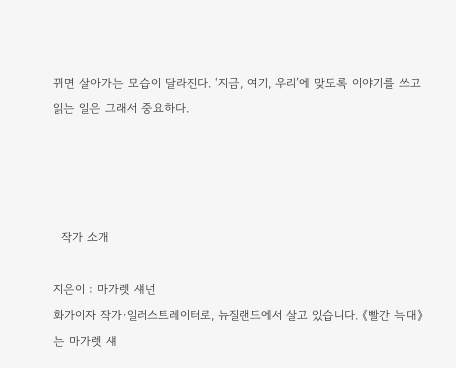뀌면 살아가는 모습이 달라진다. ‘지금, 여기, 우리’에 맞도록 이야기를 쓰고 읽는 일은 그래서 중요하다.




  작가 소개

지은이 : 마가렛 섀넌
화가이자 작가·일러스트레이터로, 뉴질랜드에서 살고 있습니다. 《빨간 늑대》는 마가렛 섀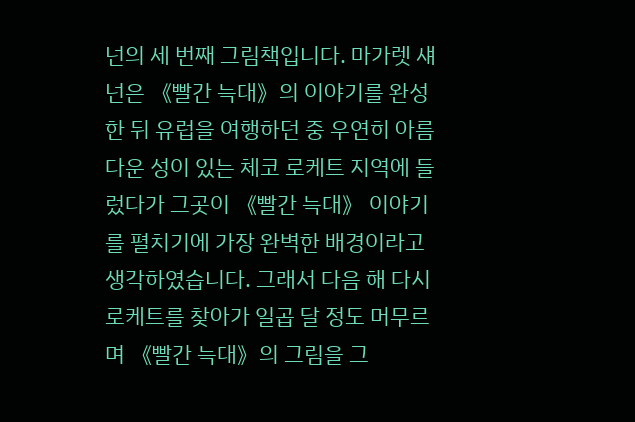넌의 세 번째 그림책입니다. 마가렛 섀넌은 《빨간 늑대》의 이야기를 완성한 뒤 유럽을 여행하던 중 우연히 아름다운 성이 있는 체코 로케트 지역에 들렀다가 그곳이 《빨간 늑대》 이야기를 펼치기에 가장 완벽한 배경이라고 생각하였습니다. 그래서 다음 해 다시 로케트를 찾아가 일곱 달 정도 머무르며 《빨간 늑대》의 그림을 그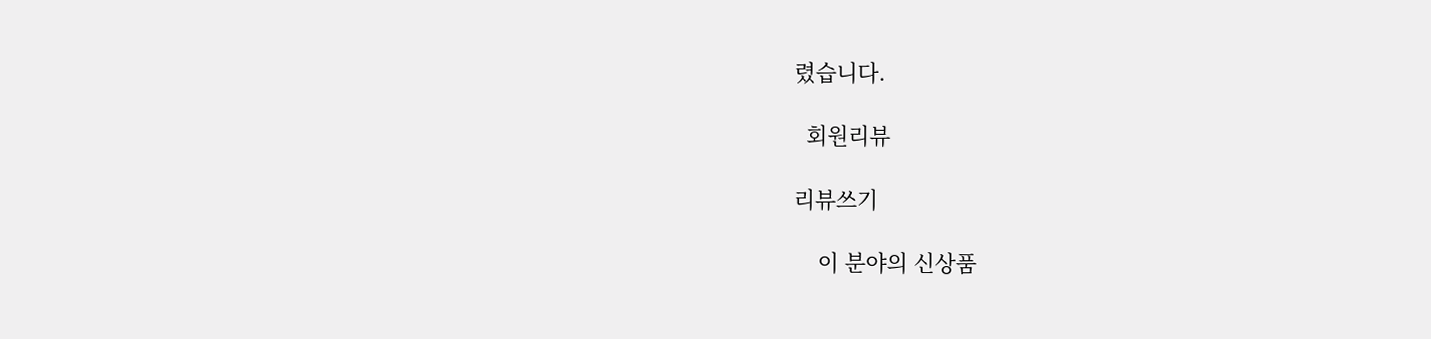렸습니다.

  회원리뷰

리뷰쓰기

    이 분야의 신상품